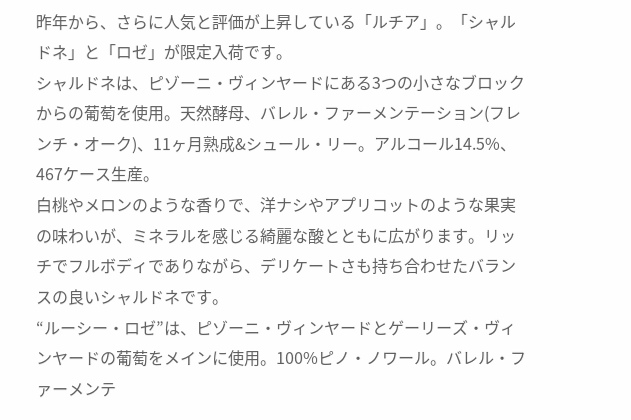昨年から、さらに人気と評価が上昇している「ルチア」。「シャルドネ」と「ロゼ」が限定入荷です。
シャルドネは、ピゾーニ・ヴィンヤードにある3つの小さなブロックからの葡萄を使用。天然酵母、バレル・ファーメンテーション(フレンチ・オーク)、11ヶ月熟成&シュール・リー。アルコール14.5%、467ケース生産。
白桃やメロンのような香りで、洋ナシやアプリコットのような果実の味わいが、ミネラルを感じる綺麗な酸とともに広がります。リッチでフルボディでありながら、デリケートさも持ち合わせたバランスの良いシャルドネです。
“ルーシー・ロゼ”は、ピゾーニ・ヴィンヤードとゲーリーズ・ヴィンヤードの葡萄をメインに使用。100%ピノ・ノワール。バレル・ファーメンテ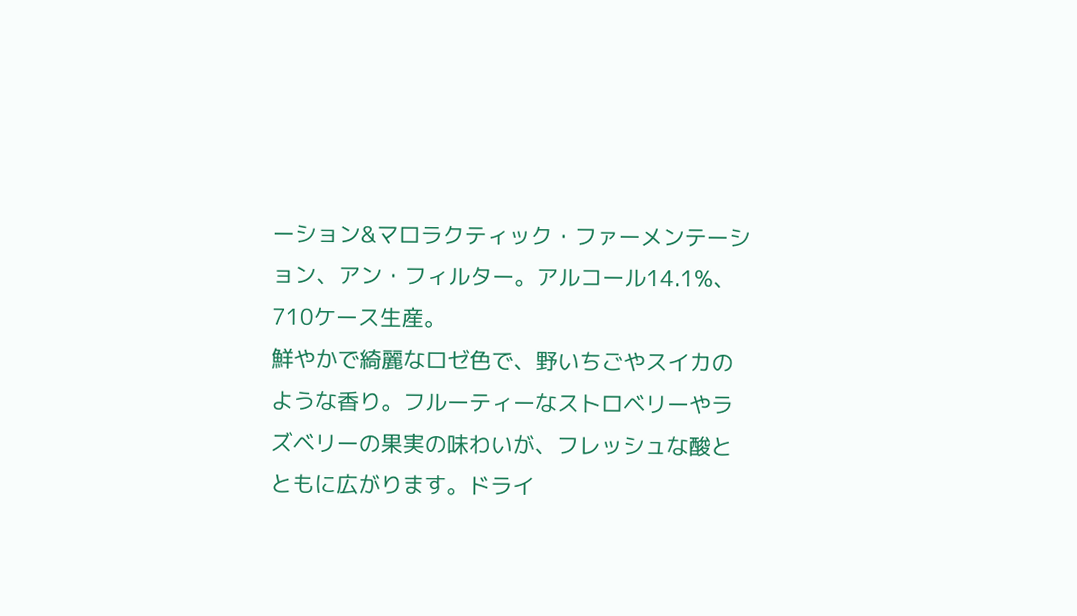ーション&マロラクティック・ファーメンテーション、アン・フィルター。アルコール14.1%、710ケース生産。
鮮やかで綺麗なロゼ色で、野いちごやスイカのような香り。フルーティーなストロベリーやラズベリーの果実の味わいが、フレッシュな酸とともに広がります。ドライ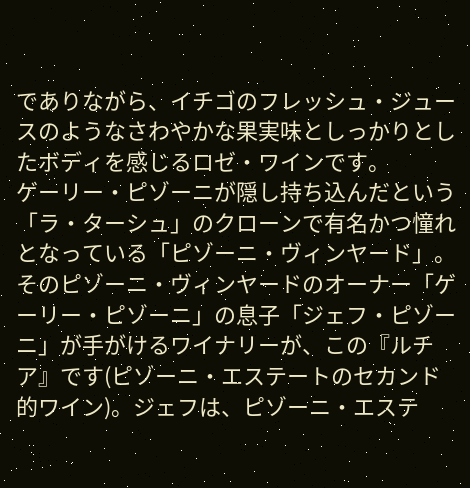でありながら、イチゴのフレッシュ・ジュースのようなさわやかな果実味としっかりとしたボディを感じるロゼ・ワインです。
ゲーリー・ピゾーニが隠し持ち込んだという「ラ・ターシュ」のクローンで有名かつ憧れとなっている「ピゾーニ・ヴィンヤード」。そのピゾーニ・ヴィンヤードのオーナー「ゲーリー・ピゾーニ」の息子「ジェフ・ピゾーニ」が手がけるワイナリーが、この『ルチア』です(ピゾーニ・エステートのセカンド的ワイン)。ジェフは、ピゾーニ・エステ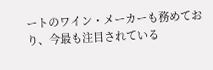ートのワイン・メーカーも務めており、今最も注目されている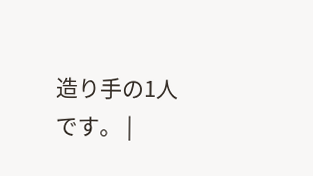造り手の1人です。 |